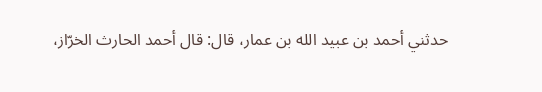حدثني أحمد بن عبيد الله بن عمار، قال: قال أحمد الحارث الخرّاز،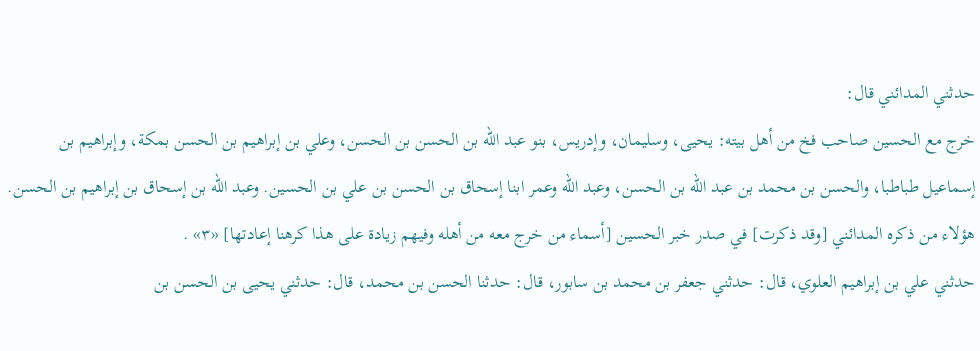حدثني المدائني قال:
خرج مع الحسين صاحب فخ من أهل بيته: يحيى، وسليمان، وإدريس، بنو عبد الله بن الحسن بن الحسن، وعلي بن إبراهيم بن الحسن بمكة، وإبراهيم بن إسماعيل طباطبا، والحسن بن محمد بن عبد الله بن الحسن، وعبد الله وعمر ابنا إسحاق بن الحسن بن علي بن الحسين. وعبد الله بن إسحاق بن إبراهيم بن الحسن.
هؤلاء من ذكره المدائني [وقد ذكرت] في صدر خبر الحسين [أسماء من خرج معه من أهله وفيهم زيادة على هذا كرهنا إعادتها] «٣» .
حدثني علي بن إبراهيم العلوي، قال: حدثني جعفر بن محمد بن سابور، قال: حدثنا الحسن بن محمد، قال: حدثني يحيى بن الحسن بن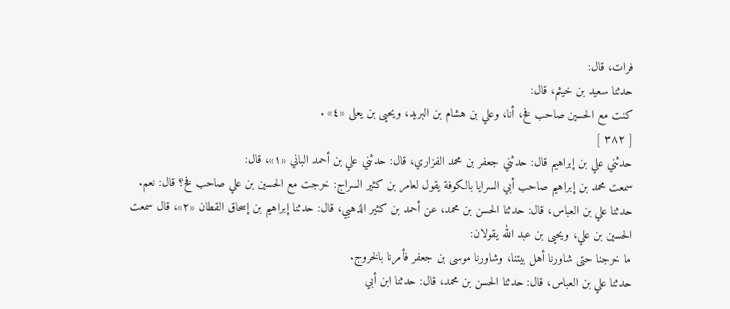فرات، قال:
حدثنا سعيد بن خيثم، قال:
كنت مع الحسين صاحب فخ، أنا، وعلي بن هشام بن البريد، ويحيى بن يعلى «٤» .
[ ٣٨٢ ]
حدثني علي بن إبراهيم قال: حدثني جعفر بن محمد الفزاري، قال: حدثني علي بن أحمد الباني «١»، قال:
سمعت محمد بن إبراهيم صاحب أبي السرايا بالكوفة يقول لعامر بن كثير السراج: خرجت مع الحسين بن علي صاحب فخ؟ قال: نعم.
حدثنا علي بن العباس، قال: حدثنا الحسن بن محمد، عن أحمد بن كثير الذهبي، قال: حدثنا إبراهيم بن إسحاق القطان «٢»، قال سمعت الحسين بن علي، ويحيى بن عبد الله يقولان:
ما خرجنا حتى شاورنا أهل بيتنا، وشاورنا موسى بن جعفر فأمرنا بالخروج.
حدثنا علي بن العباس، قال: حدثنا الحسن بن محمد، قال: حدثنا ابن أبي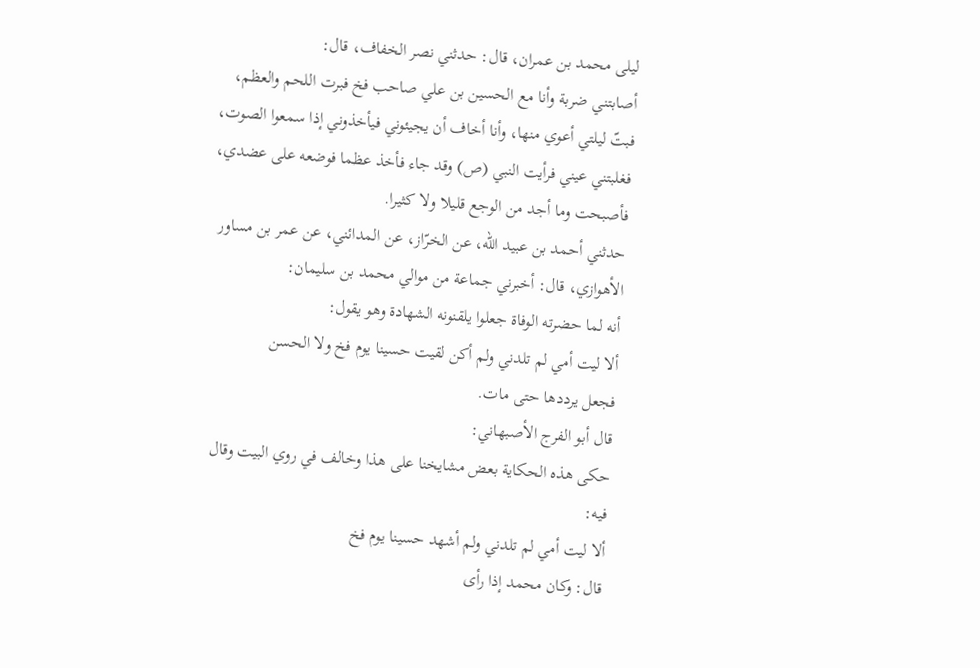ليلى محمد بن عمران، قال: حدثني نصر الخفاف، قال:
أصابتني ضربة وأنا مع الحسين بن علي صاحب فخ فبرت اللحم والعظم، فبتّ ليلتي أعوي منها، وأنا أخاف أن يجيئوني فيأخذوني إذا سمعوا الصوت، فغلبتني عيني فرأيت النبي (ص) وقد جاء فأخذ عظما فوضعه على عضدي، فأصبحت وما أجد من الوجع قليلا ولا كثيرا.
حدثني أحمد بن عبيد الله، عن الخرّاز، عن المدائني، عن عمر بن مساور الأهوازي، قال: أخبرني جماعة من موالي محمد بن سليمان:
أنه لما حضرته الوفاة جعلوا يلقنونه الشهادة وهو يقول:
ألا ليت أمي لم تلدني ولم أكن لقيت حسينا يوم فخ ولا الحسن
فجعل يرددها حتى مات.
قال أبو الفرج الأصبهاني:
حكى هذه الحكاية بعض مشايخنا على هذا وخالف في روي البيت وقال فيه:
ألا ليت أمي لم تلدني ولم أشهد حسينا يوم فخ
قال: وكان محمد إذا رأى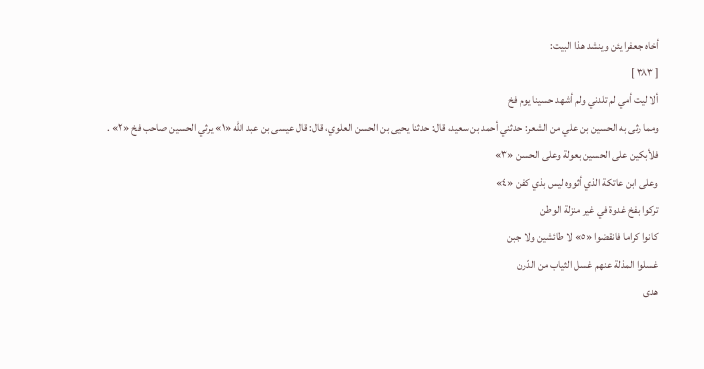أخاه جعفرا يئن وينشد هذا البيت:
[ ٣٨٣ ]
ألا ليت أمي لم تلدني ولم أشهد حسينا يوم فخ
ومما رثى به الحسين بن علي من الشعر: حدثني أحمد بن سعيد، قال: حدثنا يحيى بن الحسن العلوي، قال: قال عيسى بن عبد الله «١» يرثي الحسين صاحب فخ «٢» .
فلأبكين على الحسين بعولة وعلى الحسن «٣»
وعلى ابن عاتكة الذي أثووه ليس بذي كفن «٤»
تركوا بفخ غدوة في غير منزلة الوطن
كانوا كراما فانقضوا «٥» لا طائشين ولا جبن
غسلوا المذلة عنهم غسل الثياب من الدّرن
هدى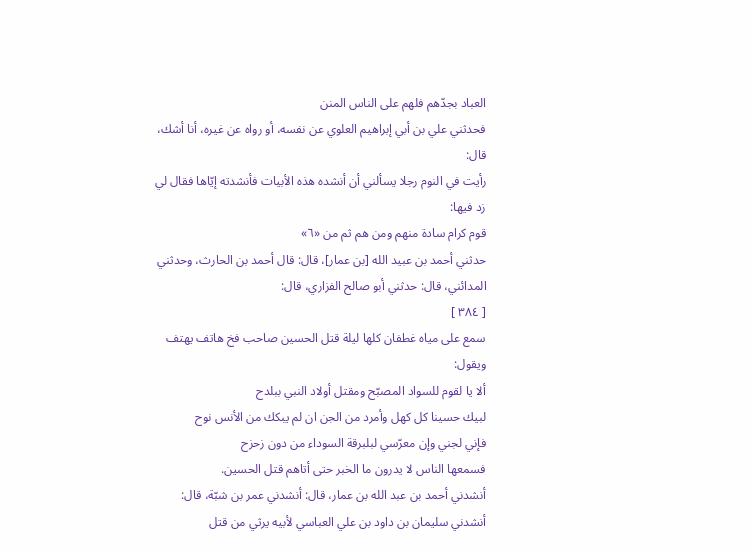العباد بجدّهم فلهم على الناس المنن
فحدثني علي بن أبي إبراهيم العلوي عن نفسه، أو رواه عن غيره، أنا أشك، قال:
رأيت في النوم رجلا يسألني أن أنشده هذه الأبيات فأنشدته إيّاها فقال لي زد فيها:
قوم كرام سادة منهم ومن هم ثم من «٦»
حدثني أحمد بن عبيد الله [بن عمار]، قال: قال أحمد بن الحارث، وحدثني المدائني، قال: حدثني أبو صالح الفزاري، قال:
[ ٣٨٤ ]
سمع على مياه غطفان كلها ليلة قتل الحسين صاحب فخ هاتف يهتف ويقول:
ألا يا لقوم للسواد المصبّح ومقتل أولاد النبي ببلدح
لبيك حسينا كل كهل وأمرد من الجن ان لم يبكك من الأنس نوح
فإني لجني وإن معرّسي لبلبرقة السوداء من دون زحزح
فسمعها الناس لا يدرون ما الخبر حتى أتاهم قتل الحسين.
أنشدني أحمد بن عبد الله بن عمار، قال: أنشدني عمر بن شبّة، قال: أنشدني سليمان بن داود بن علي العباسي لأبيه يرثي من قتل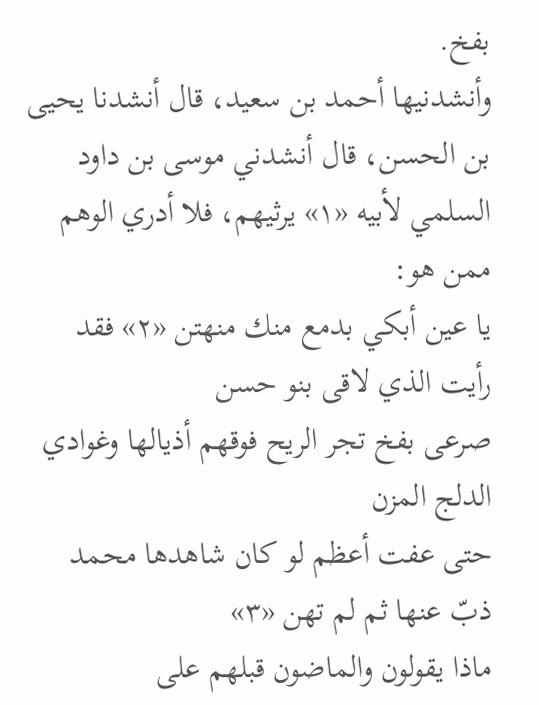بفخ.
وأنشدنيها أحمد بن سعيد، قال أنشدنا يحيى بن الحسن، قال أنشدني موسى بن داود السلمي لأبيه «١» يرثيهم، فلا أدري الوهم ممن هو:
يا عين أبكي بدمع منك منهتن «٢» فقد رأيت الذي لاقى بنو حسن
صرعى بفخ تجر الريح فوقهم أذيالها وغوادي الدلج المزن
حتى عفت أعظم لو كان شاهدها محمد ذبّ عنها ثم لم تهن «٣»
ماذا يقولون والماضون قبلهم على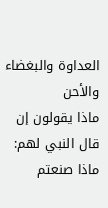العداوة والبغضاء والأحن
ماذا يقولون إن قال النبي لهم: ماذا صنعتم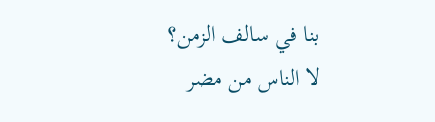بنا في سالف الزمن؟
لا الناس من مضر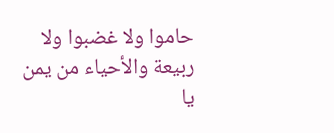حاموا ولا غضبوا ولا ربيعة والأحياء من يمن
يا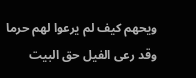ويحهم كيف لم يرعوا لهم حرما وقد رعى الفيل حق البيت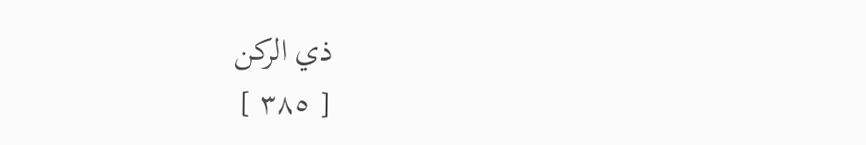ذي الركن
[ ٣٨٥ ]